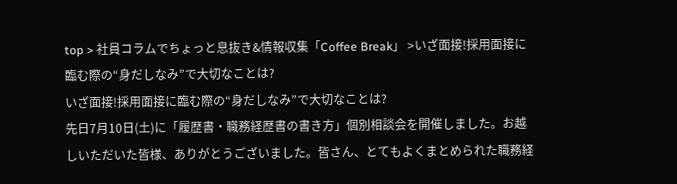top > 社員コラムでちょっと息抜き&情報収集「Coffee Break」 >いざ面接!採用面接に臨む際の“身だしなみ”で大切なことは?
いざ面接!採用面接に臨む際の“身だしなみ”で大切なことは?
先日7月10日(土)に「履歴書・職務経歴書の書き方」個別相談会を開催しました。お越しいただいた皆様、ありがとうございました。皆さん、とてもよくまとめられた職務経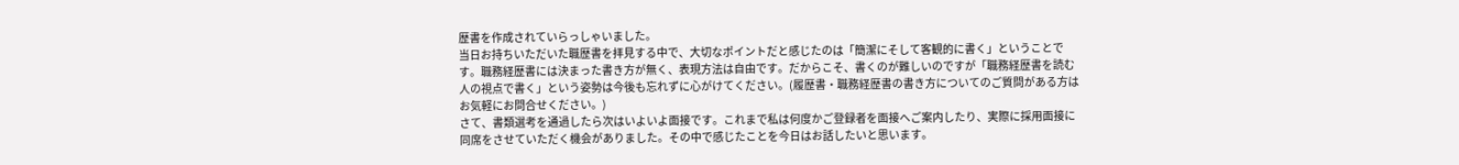歴書を作成されていらっしゃいました。
当日お持ちいただいた職歴書を拝見する中で、大切なポイントだと感じたのは「簡潔にそして客観的に書く」ということです。職務経歴書には決まった書き方が無く、表現方法は自由です。だからこそ、書くのが難しいのですが「職務経歴書を読む人の視点で書く」という姿勢は今後も忘れずに心がけてください。(履歴書・職務経歴書の書き方についてのご質問がある方はお気軽にお問合せください。)
さて、書類選考を通過したら次はいよいよ面接です。これまで私は何度かご登録者を面接へご案内したり、実際に採用面接に同席をさせていただく機会がありました。その中で感じたことを今日はお話したいと思います。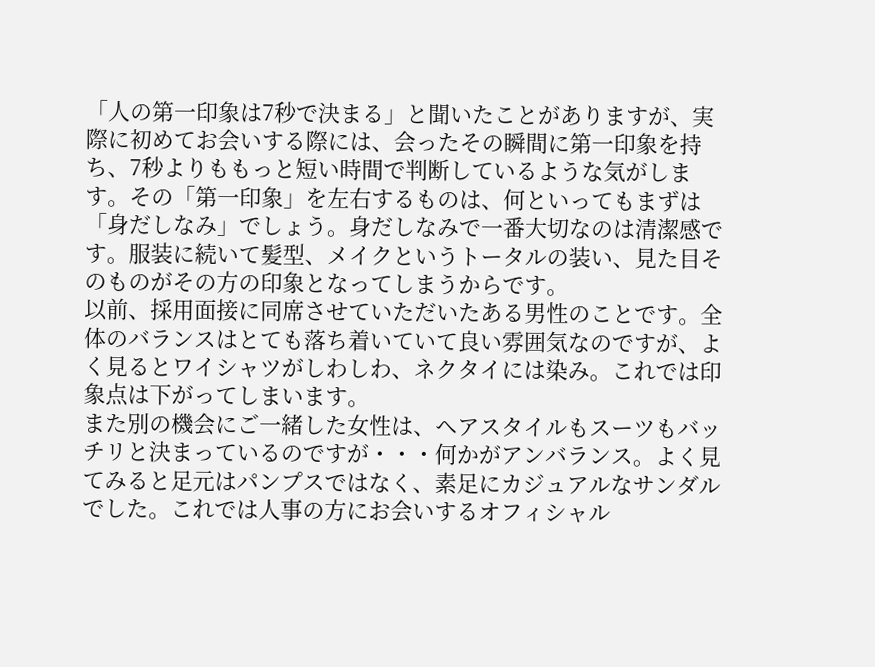「人の第一印象は7秒で決まる」と聞いたことがありますが、実際に初めてお会いする際には、会ったその瞬間に第一印象を持ち、7秒よりももっと短い時間で判断しているような気がします。その「第一印象」を左右するものは、何といってもまずは「身だしなみ」でしょう。身だしなみで一番大切なのは清潔感です。服装に続いて髪型、メイクというトータルの装い、見た目そのものがその方の印象となってしまうからです。
以前、採用面接に同席させていただいたある男性のことです。全体のバランスはとても落ち着いていて良い雰囲気なのですが、よく見るとワイシャツがしわしわ、ネクタイには染み。これでは印象点は下がってしまいます。
また別の機会にご一緒した女性は、ヘアスタイルもスーツもバッチリと決まっているのですが・・・何かがアンバランス。よく見てみると足元はパンプスではなく、素足にカジュアルなサンダルでした。これでは人事の方にお会いするオフィシャル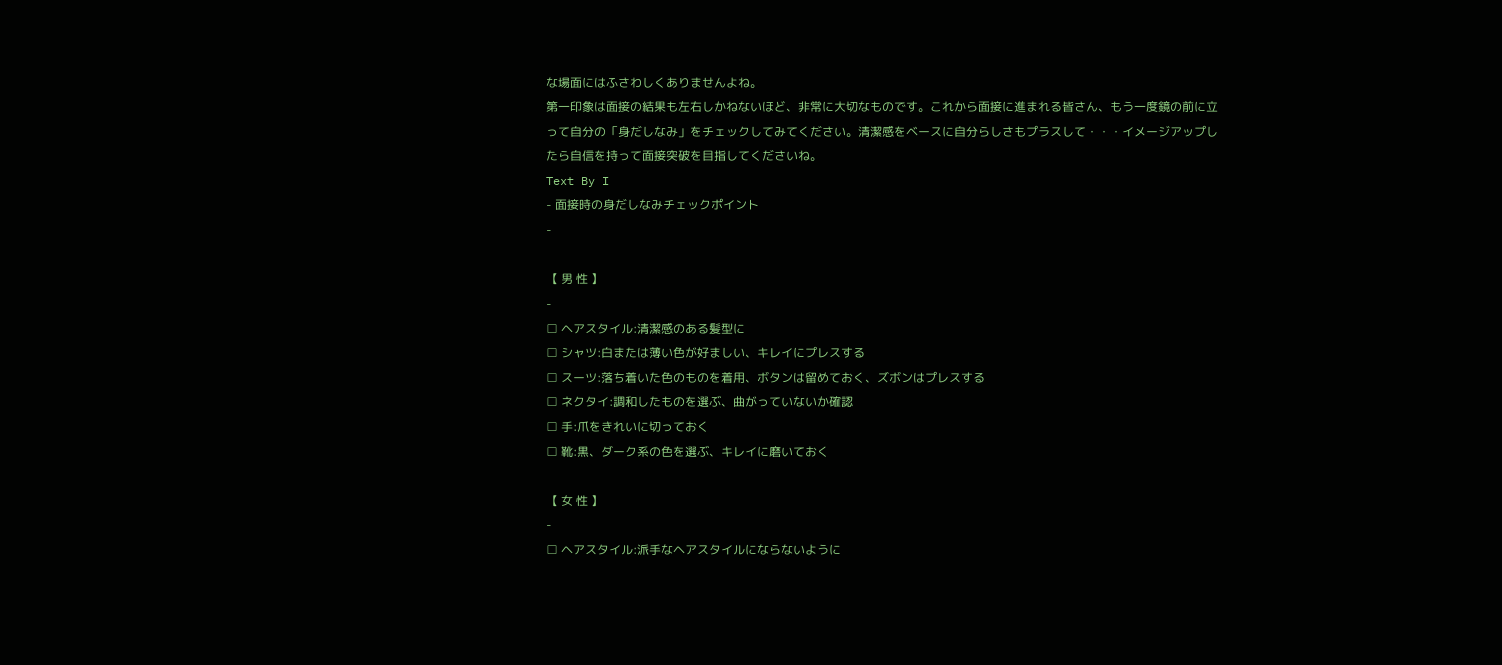な場面にはふさわしくありませんよね。
第一印象は面接の結果も左右しかねないほど、非常に大切なものです。これから面接に進まれる皆さん、もう一度鏡の前に立って自分の「身だしなみ」をチェックしてみてください。清潔感をベースに自分らしさもプラスして・・・イメージアップしたら自信を持って面接突破を目指してくださいね。
Text By I
- 面接時の身だしなみチェックポイント
-

【 男 性 】
-
□ ヘアスタイル:清潔感のある髪型に
□ シャツ:白または薄い色が好ましい、キレイにプレスする
□ スーツ:落ち着いた色のものを着用、ボタンは留めておく、ズボンはプレスする
□ ネクタイ:調和したものを選ぶ、曲がっていないか確認
□ 手:爪をきれいに切っておく
□ 靴:黒、ダーク系の色を選ぶ、キレイに磨いておく

【 女 性 】
-
□ ヘアスタイル:派手なヘアスタイルにならないように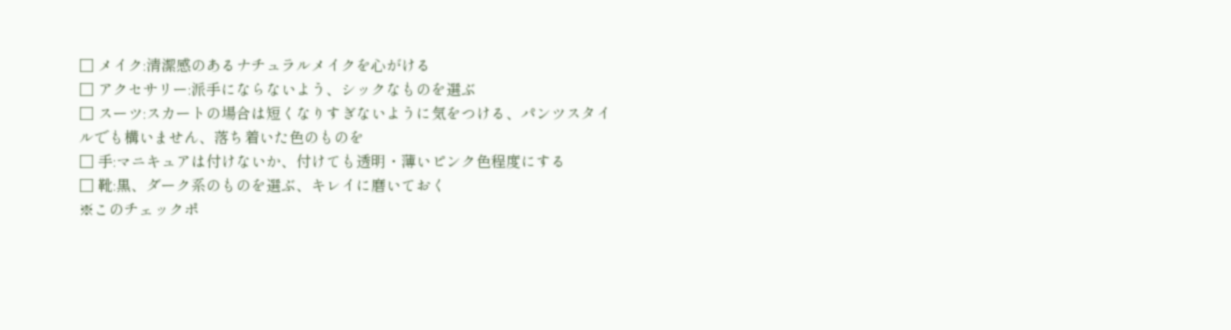□ メイク:清潔感のあるナチュラルメイクを心がける
□ アクセサリー:派手にならないよう、シックなものを選ぶ
□ スーツ:スカートの場合は短くなりすぎないように気をつける、パンツスタイルでも構いません、落ち着いた色のものを
□ 手:マニキュアは付けないか、付けても透明・薄いピンク色程度にする
□ 靴:黒、ダーク系のものを選ぶ、キレイに磨いておく
※このチェックポ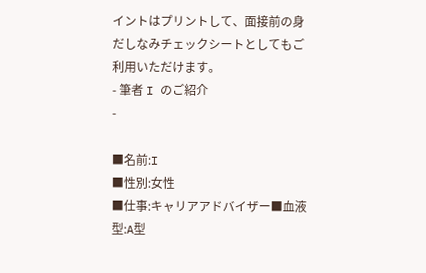イントはプリントして、面接前の身だしなみチェックシートとしてもご利用いただけます。
- 筆者 I のご紹介
-

■名前:I
■性別:女性
■仕事:キャリアアドバイザー■血液型:A型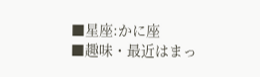■星座:かに座
■趣味・最近はまっ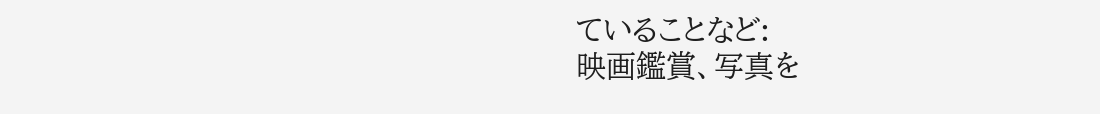ていることなど:
映画鑑賞、写真を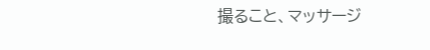撮ること、マッサージ